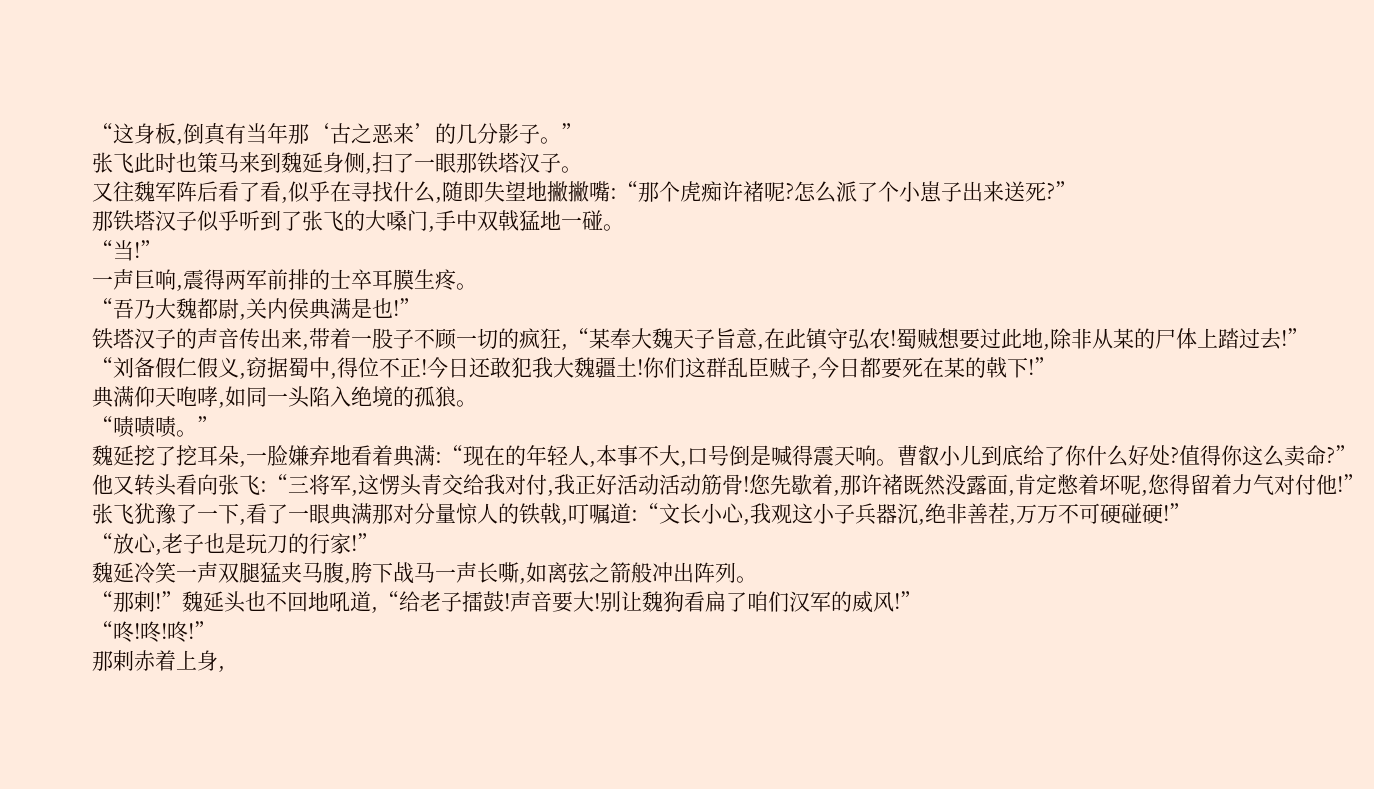“这身板,倒真有当年那‘古之恶来’的几分影子。”
张飞此时也策马来到魏延身侧,扫了一眼那铁塔汉子。
又往魏军阵后看了看,似乎在寻找什么,随即失望地撇撇嘴:“那个虎痴许褚呢?怎么派了个小崽子出来送死?”
那铁塔汉子似乎听到了张飞的大嗓门,手中双戟猛地一碰。
“当!”
一声巨响,震得两军前排的士卒耳膜生疼。
“吾乃大魏都尉,关内侯典满是也!”
铁塔汉子的声音传出来,带着一股子不顾一切的疯狂,“某奉大魏天子旨意,在此镇守弘农!蜀贼想要过此地,除非从某的尸体上踏过去!”
“刘备假仁假义,窃据蜀中,得位不正!今日还敢犯我大魏疆土!你们这群乱臣贼子,今日都要死在某的戟下!”
典满仰天咆哮,如同一头陷入绝境的孤狼。
“啧啧啧。”
魏延挖了挖耳朵,一脸嫌弃地看着典满:“现在的年轻人,本事不大,口号倒是喊得震天响。曹叡小儿到底给了你什么好处?值得你这么卖命?”
他又转头看向张飞:“三将军,这愣头青交给我对付,我正好活动活动筋骨!您先歇着,那许褚既然没露面,肯定憋着坏呢,您得留着力气对付他!”
张飞犹豫了一下,看了一眼典满那对分量惊人的铁戟,叮嘱道:“文长小心,我观这小子兵器沉,绝非善茬,万万不可硬碰硬!”
“放心,老子也是玩刀的行家!”
魏延冷笑一声双腿猛夹马腹,胯下战马一声长嘶,如离弦之箭般冲出阵列。
“那剌!”魏延头也不回地吼道,“给老子擂鼓!声音要大!别让魏狗看扁了咱们汉军的威风!”
“咚!咚!咚!”
那剌赤着上身,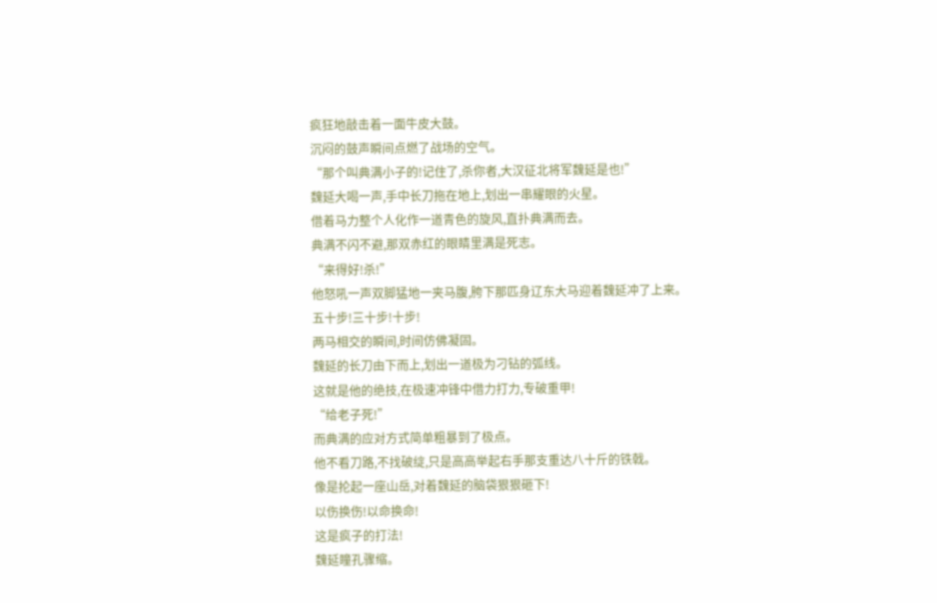疯狂地敲击着一面牛皮大鼓。
沉闷的鼓声瞬间点燃了战场的空气。
“那个叫典满小子的!记住了,杀你者,大汉征北将军魏延是也!”
魏延大喝一声,手中长刀拖在地上,划出一串耀眼的火星。
借着马力整个人化作一道青色的旋风,直扑典满而去。
典满不闪不避,那双赤红的眼睛里满是死志。
“来得好!杀!”
他怒吼一声双脚猛地一夹马腹,胯下那匹身辽东大马迎着魏延冲了上来。
五十步!三十步!十步!
两马相交的瞬间,时间仿佛凝固。
魏延的长刀由下而上,划出一道极为刁钻的弧线。
这就是他的绝技,在极速冲锋中借力打力,专破重甲!
“给老子死!”
而典满的应对方式简单粗暴到了极点。
他不看刀路,不找破绽,只是高高举起右手那支重达八十斤的铁戟。
像是抡起一座山岳,对着魏延的脑袋狠狠砸下!
以伤换伤!以命换命!
这是疯子的打法!
魏延瞳孔骤缩。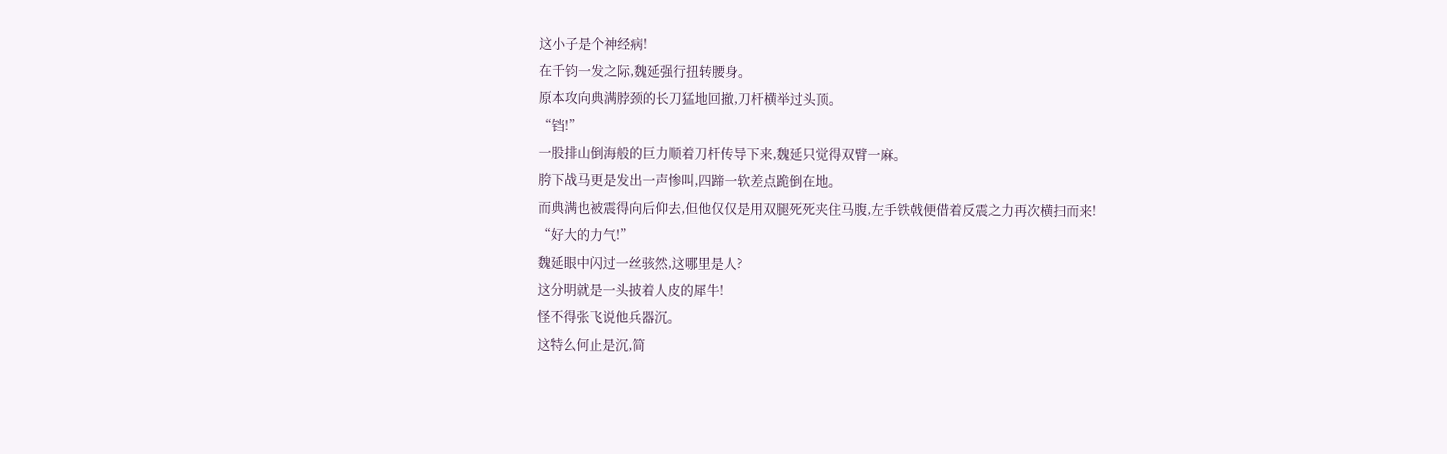这小子是个神经病!
在千钧一发之际,魏延强行扭转腰身。
原本攻向典满脖颈的长刀猛地回撤,刀杆横举过头顶。
“铛!”
一股排山倒海般的巨力顺着刀杆传导下来,魏延只觉得双臂一麻。
胯下战马更是发出一声惨叫,四蹄一软差点跪倒在地。
而典满也被震得向后仰去,但他仅仅是用双腿死死夹住马腹,左手铁戟便借着反震之力再次横扫而来!
“好大的力气!”
魏延眼中闪过一丝骇然,这哪里是人?
这分明就是一头披着人皮的犀牛!
怪不得张飞说他兵器沉。
这特么何止是沉,简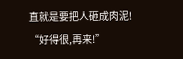直就是要把人砸成肉泥!
“好得很,再来!”